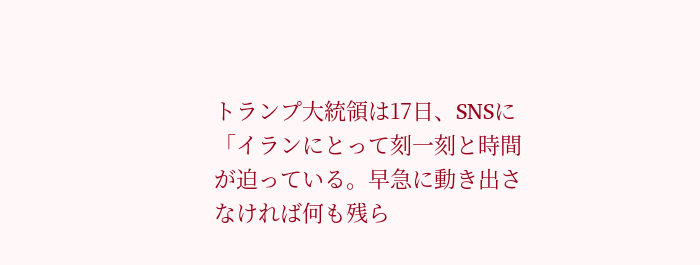トランプ大統領は17日、SNSに「イランにとって刻一刻と時間が迫っている。早急に動き出さなければ何も残ら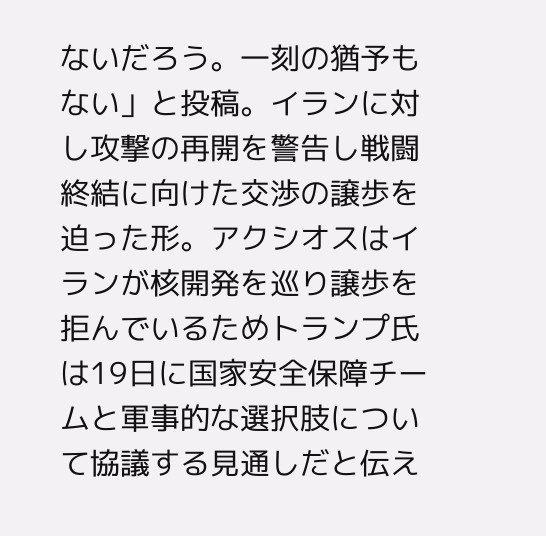ないだろう。一刻の猶予もない」と投稿。イランに対し攻撃の再開を警告し戦闘終結に向けた交渉の譲歩を迫った形。アクシオスはイランが核開発を巡り譲歩を拒んでいるためトランプ氏は19日に国家安全保障チームと軍事的な選択肢について協議する見通しだと伝え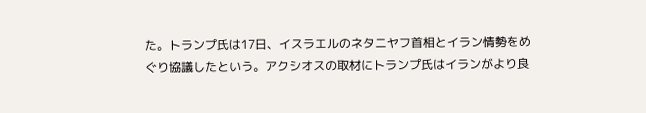た。トランプ氏は17日、イスラエルのネタニヤフ首相とイラン情勢をめぐり協議したという。アクシオスの取材にトランプ氏はイランがより良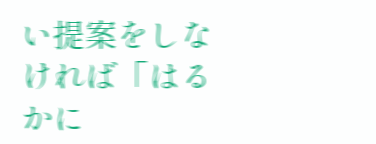い提案をしなければ「はるかに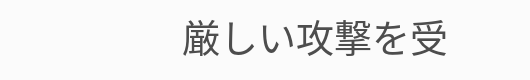厳しい攻撃を受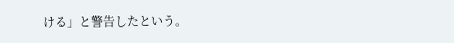ける」と警告したという。